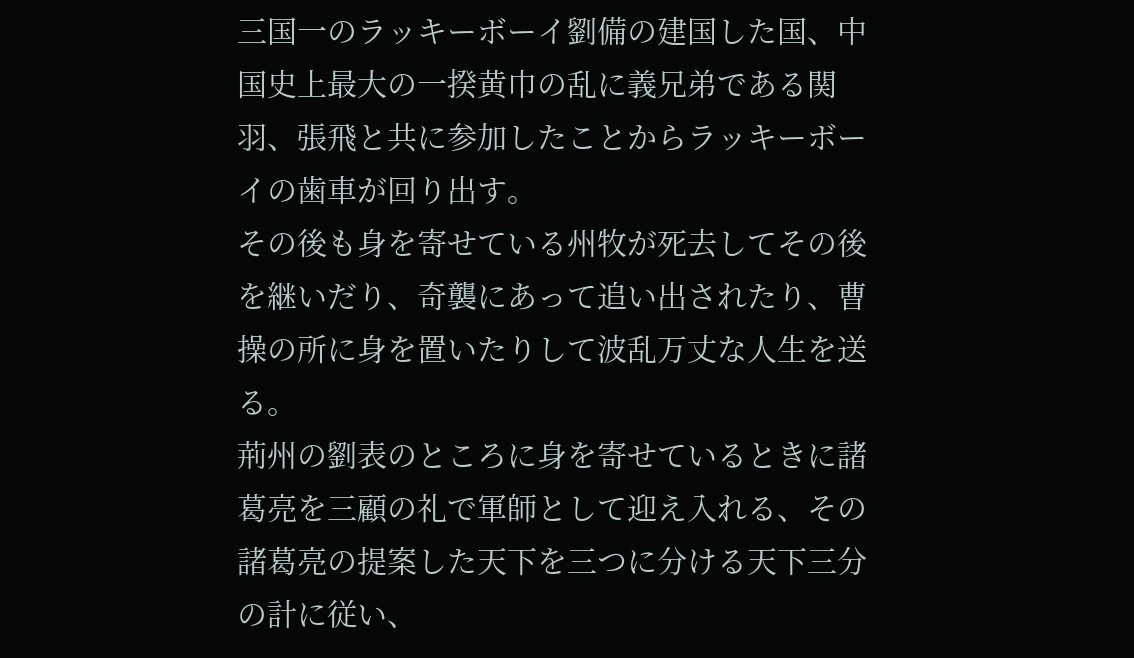三国一のラッキーボーイ劉備の建国した国、中国史上最大の一揆黄巾の乱に義兄弟である関羽、張飛と共に参加したことからラッキーボーイの歯車が回り出す。
その後も身を寄せている州牧が死去してその後を継いだり、奇襲にあって追い出されたり、曹操の所に身を置いたりして波乱万丈な人生を送る。
荊州の劉表のところに身を寄せているときに諸葛亮を三顧の礼で軍師として迎え入れる、その 諸葛亮の提案した天下を三つに分ける天下三分の計に従い、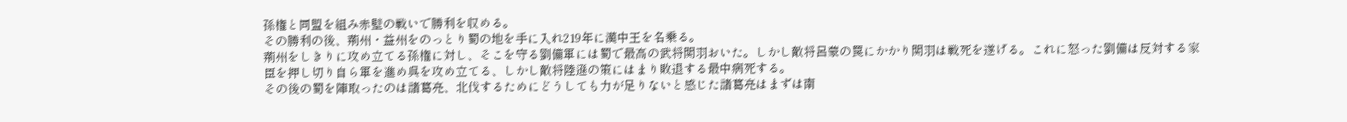孫権と同盟を組み赤壁の戦いで勝利を収める。
その勝利の後、荊州・益州をのっとり蜀の地を手に入れ219年に漢中王を名乗る。
荊州をしきりに攻め立てる孫権に対し、そこを守る劉備軍には蜀で最高の武将関羽おいた。しかし敵将呂蒙の罠にかかり関羽は戦死を遂げる。これに怒った劉備は反対する家臣を押し切り自ら軍を進め呉を攻め立てる、しかし敵将陸遜の策にはまり敗退する最中病死する。
その後の蜀を陣取ったのは諸葛亮、北伐するためにどうしても力が足りないと感じた諸葛亮はまずは南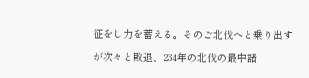征をし力を蓄える。そのご北伐へと乗り出すが次々と敗退、234年の北伐の最中諸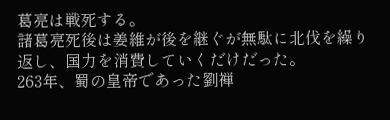葛亮は戦死する。
諸葛亮死後は姜維が後を継ぐが無駄に北伐を繰り返し、国力を消費していくだけだった。
263年、蜀の皇帝であった劉禅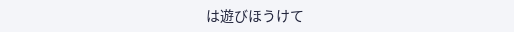は遊びほうけて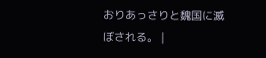おりあっさりと魏国に滅ぼされる。 |